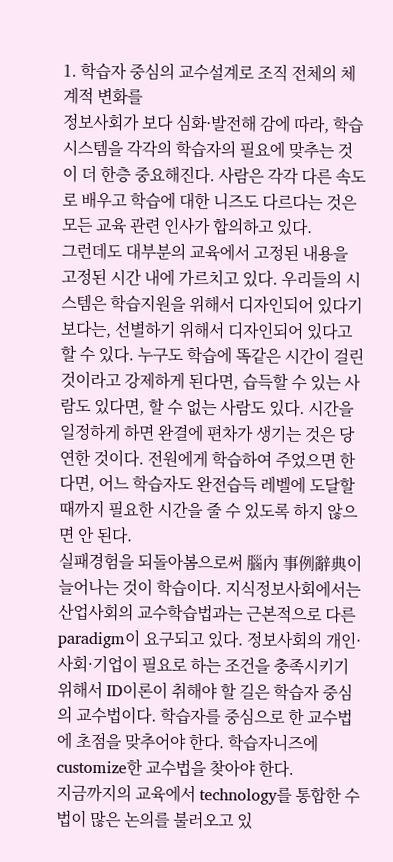1. 학습자 중심의 교수설계로 조직 전체의 체계적 변화를
정보사회가 보다 심화·발전해 감에 따라, 학습시스템을 각각의 학습자의 필요에 맞추는 것이 더 한층 중요해진다. 사람은 각각 다른 속도로 배우고 학습에 대한 니즈도 다르다는 것은 모든 교육 관련 인사가 합의하고 있다.
그런데도 대부분의 교육에서 고정된 내용을 고정된 시간 내에 가르치고 있다. 우리들의 시스템은 학습지원을 위해서 디자인되어 있다기 보다는, 선별하기 위해서 디자인되어 있다고 할 수 있다. 누구도 학습에 똑같은 시간이 걸린 것이라고 강제하게 된다면, 습득할 수 있는 사람도 있다면, 할 수 없는 사람도 있다. 시간을 일정하게 하면 완결에 편차가 생기는 것은 당연한 것이다. 전원에게 학습하여 주었으면 한다면, 어느 학습자도 완전습득 레벨에 도달할 때까지 필요한 시간을 줄 수 있도록 하지 않으면 안 된다.
실패경험을 되돌아봄으로써 腦內 事例辭典이 늘어나는 것이 학습이다. 지식정보사회에서는 산업사회의 교수학습법과는 근본적으로 다른 paradigm이 요구되고 있다. 정보사회의 개인·사회·기업이 필요로 하는 조건을 충족시키기 위해서 ID이론이 취해야 할 길은 학습자 중심의 교수법이다. 학습자를 중심으로 한 교수법에 초점을 맞추어야 한다. 학습자니즈에 customize한 교수법을 찾아야 한다.
지금까지의 교육에서 technology를 통합한 수법이 많은 논의를 불러오고 있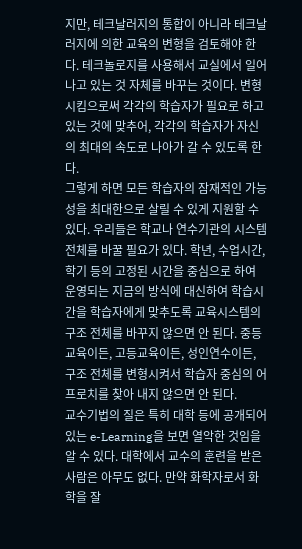지만, 테크날러지의 통합이 아니라 테크날러지에 의한 교육의 변형을 검토해야 한다. 테크놀로지를 사용해서 교실에서 일어나고 있는 것 자체를 바꾸는 것이다. 변형시킴으로써 각각의 학습자가 필요로 하고 있는 것에 맞추어, 각각의 학습자가 자신의 최대의 속도로 나아가 갈 수 있도록 한다.
그렇게 하면 모든 학습자의 잠재적인 가능성을 최대한으로 살릴 수 있게 지원할 수 있다. 우리들은 학교나 연수기관의 시스템 전체를 바꿀 필요가 있다. 학년, 수업시간, 학기 등의 고정된 시간을 중심으로 하여 운영되는 지금의 방식에 대신하여 학습시간을 학습자에게 맞추도록 교육시스템의 구조 전체를 바꾸지 않으면 안 된다. 중등교육이든, 고등교육이든, 성인연수이든, 구조 전체를 변형시켜서 학습자 중심의 어프로치를 찾아 내지 않으면 안 된다.
교수기법의 질은 특히 대학 등에 공개되어 있는 e-Learning을 보면 열악한 것임을 알 수 있다. 대학에서 교수의 훈련을 받은 사람은 아무도 없다. 만약 화학자로서 화학을 잘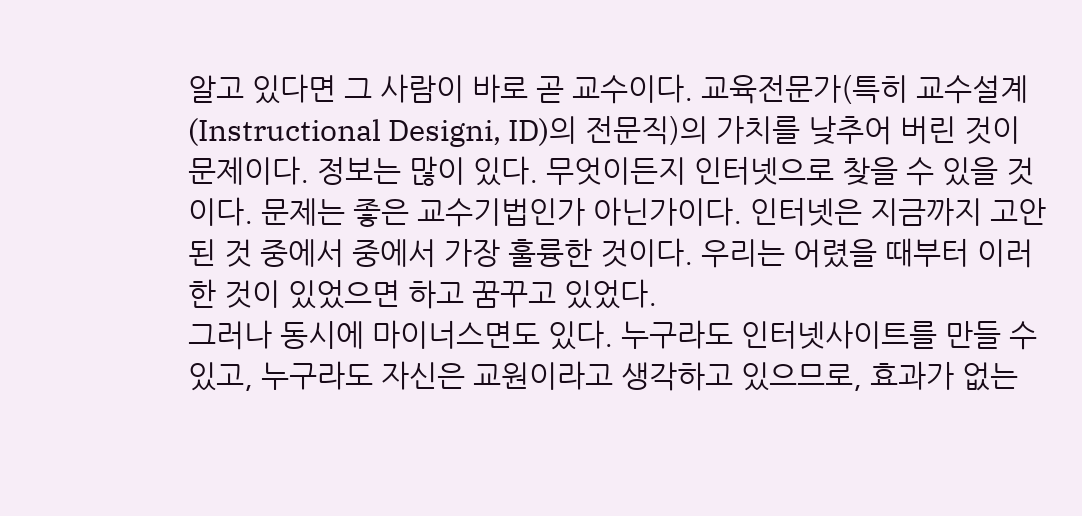알고 있다면 그 사람이 바로 곧 교수이다. 교육전문가(특히 교수설계(Instructional Designi, ID)의 전문직)의 가치를 낮추어 버린 것이 문제이다. 정보는 많이 있다. 무엇이든지 인터넷으로 찾을 수 있을 것이다. 문제는 좋은 교수기법인가 아닌가이다. 인터넷은 지금까지 고안된 것 중에서 중에서 가장 훌륭한 것이다. 우리는 어렸을 때부터 이러한 것이 있었으면 하고 꿈꾸고 있었다.
그러나 동시에 마이너스면도 있다. 누구라도 인터넷사이트를 만들 수 있고, 누구라도 자신은 교원이라고 생각하고 있으므로, 효과가 없는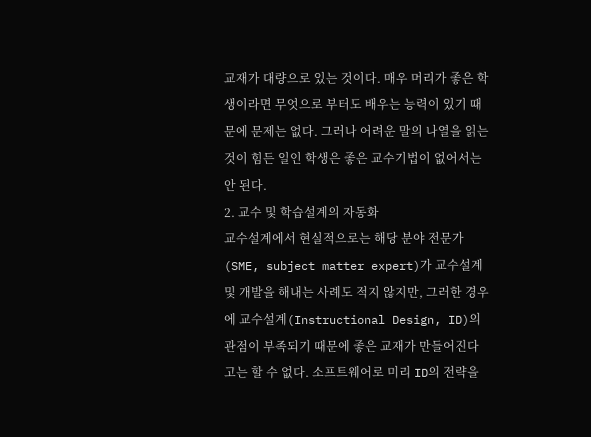교재가 대량으로 있는 것이다. 매우 머리가 좋은 학생이라면 무엇으로 부터도 배우는 능력이 있기 때문에 문제는 없다. 그러나 어려운 말의 나열을 읽는 것이 힘든 일인 학생은 좋은 교수기법이 없어서는 안 된다.
2. 교수 및 학습설계의 자동화
교수설계에서 현실적으로는 해당 분야 전문가(SME, subject matter expert)가 교수설계 및 개발을 해내는 사례도 적지 않지만, 그러한 경우에 교수설계(Instructional Design, ID)의 관점이 부족되기 때문에 좋은 교재가 만들어진다고는 할 수 없다. 소프트웨어로 미리 ID의 전략을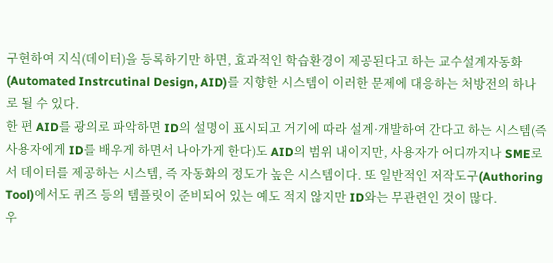구현하여 지식(데이터)을 등록하기만 하면, 효과적인 학습환경이 제공된다고 하는 교수설계자동화(Automated Instrcutinal Design, AID)를 지향한 시스템이 이러한 문제에 대응하는 처방전의 하나로 될 수 있다.
한 편 AID를 광의로 파악하면 ID의 설명이 표시되고 거기에 따라 설계·개발하여 간다고 하는 시스템(즉 사용자에게 ID를 배우게 하면서 나아가게 한다)도 AID의 범위 내이지만, 사용자가 어디까지나 SME로서 데이터를 제공하는 시스템, 즉 자동화의 정도가 높은 시스템이다. 또 일반적인 저작도구(Authoring Tool)에서도 퀴즈 등의 템플릿이 준비되어 있는 예도 적지 않지만 ID와는 무관련인 것이 많다.
우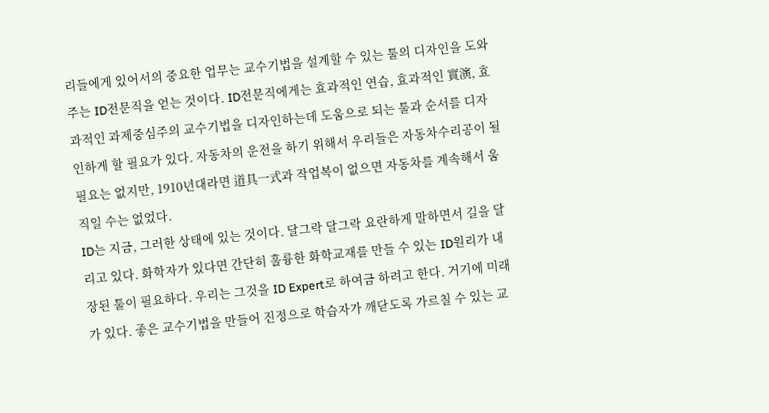리들에게 있어서의 중요한 업무는 교수기법을 설계할 수 있는 툴의 디자인을 도와 주는 ID전문직을 얻는 것이다. ID전문직에게는 효과적인 연습, 효과적인 實演, 효과적인 과제중심주의 교수기법을 디자인하는데 도움으로 되는 툴과 순서를 디자인하게 할 필요가 있다. 자동차의 운전을 하기 위해서 우리들은 자동차수리공이 될 필요는 없지만, 1910년대라면 道具一式과 작업복이 없으면 자동차를 계속해서 움직일 수는 없었다.
ID는 지금, 그러한 상태에 있는 것이다. 달그락 달그락 요란하게 말하면서 길을 달리고 있다. 화학자가 있다면 간단히 훌륭한 화학교재를 만들 수 있는 ID원리가 내장된 툴이 필요하다. 우리는 그것을 ID Expert로 하여금 하려고 한다. 거기에 미래가 있다. 좋은 교수기법을 만들어 진정으로 학습자가 깨닫도록 가르칠 수 있는 교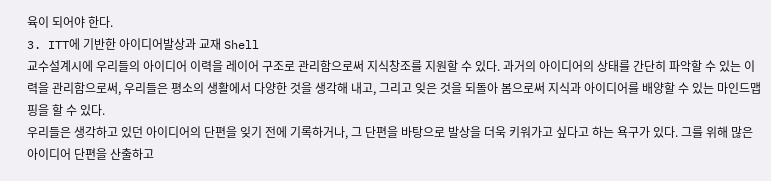육이 되어야 한다.
3. ITT에 기반한 아이디어발상과 교재 Shell
교수설계시에 우리들의 아이디어 이력을 레이어 구조로 관리함으로써 지식창조를 지원할 수 있다. 과거의 아이디어의 상태를 간단히 파악할 수 있는 이력을 관리함으로써, 우리들은 평소의 생활에서 다양한 것을 생각해 내고, 그리고 잊은 것을 되돌아 봄으로써 지식과 아이디어를 배양할 수 있는 마인드맵핑을 할 수 있다.
우리들은 생각하고 있던 아이디어의 단편을 잊기 전에 기록하거나, 그 단편을 바탕으로 발상을 더욱 키워가고 싶다고 하는 욕구가 있다. 그를 위해 많은 아이디어 단편을 산출하고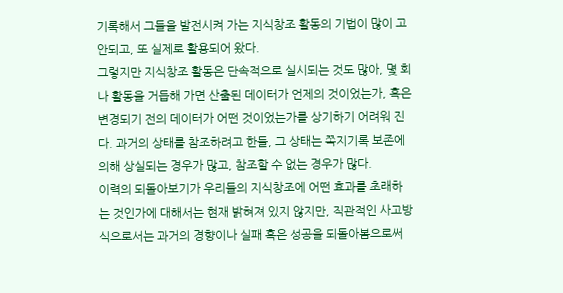기록해서 그들을 발전시켜 가는 지식창조 활동의 기법이 많이 고안되고, 또 실제로 활용되어 왔다.
그렇지만 지식창조 활동은 단속적으로 실시되는 것도 많아, 몇 회나 활동을 거듭해 가면 산출된 데이터가 언제의 것이었는가, 혹은 변경되기 전의 데이터가 어떤 것이었는가를 상기하기 어려워 진다. 과거의 상태를 참조하려고 한들, 그 상태는 쪽지기록 보존에 의해 상실되는 경우가 많고, 참조할 수 없는 경우가 많다.
이력의 되돌아보기가 우리들의 지식창조에 어떤 효과를 초래하는 것인가에 대해서는 현재 밝혀져 있지 않지만, 직관적인 사고방식으로서는 과거의 경향이나 실패 혹은 성공을 되돌아봄으로써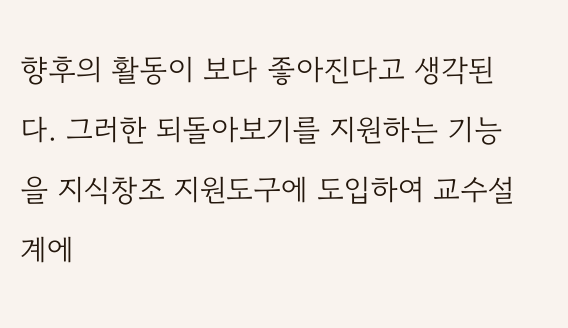향후의 활동이 보다 좋아진다고 생각된다. 그러한 되돌아보기를 지원하는 기능을 지식창조 지원도구에 도입하여 교수설계에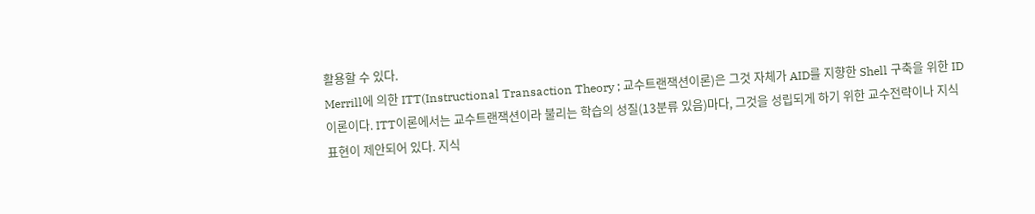활용할 수 있다.
Merrill에 의한 ITT(Instructional Transaction Theory ; 교수트랜잭션이론)은 그것 자체가 AID를 지향한 Shell 구축을 위한 ID이론이다. ITT이론에서는 교수트랜잭션이라 불리는 학습의 성질(13분류 있음)마다, 그것을 성립되게 하기 위한 교수전략이나 지식표현이 제안되어 있다. 지식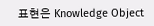표현은 Knowledge Object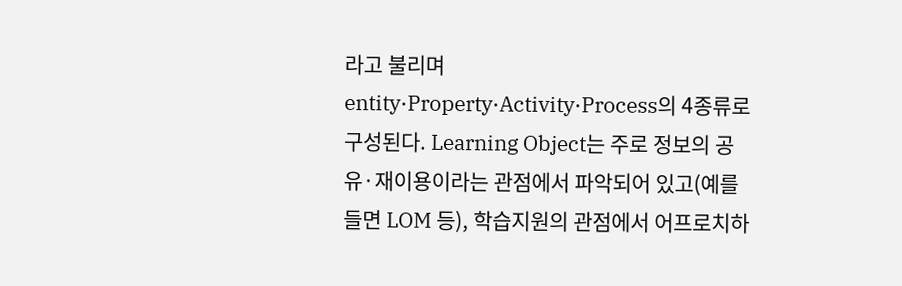라고 불리며 entity·Property·Activity·Process의 4종류로 구성된다. Learning Object는 주로 정보의 공유·재이용이라는 관점에서 파악되어 있고(예를 들면 LOM 등), 학습지원의 관점에서 어프로치하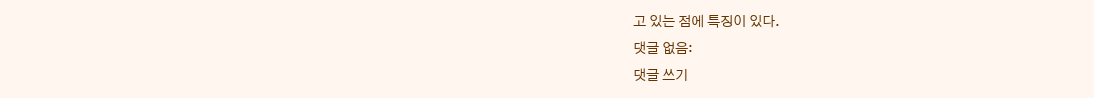고 있는 점에 특징이 있다.
댓글 없음:
댓글 쓰기